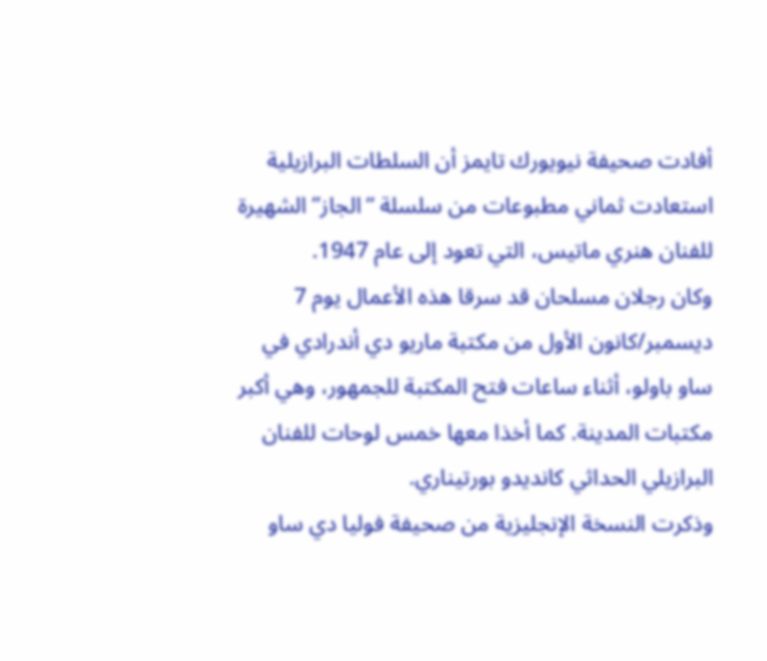أفادت صحيفة نيويورك تايمز أن السلطات البرازيلية استعادت ثماني مطبوعات من سلسلة “الجاز” الشهيرة للفنان هنري ماتيس، التي تعود إلى عام 1947.
وكان رجلان مسلحان قد سرقا هذه الأعمال يوم 7 ديسمبر/كانون الأول من مكتبة ماريو دي أندرادي في ساو باولو، أثناء ساعات فتح المكتبة للجمهور، وهي أكبر مكتبات المدينة. كما أخذا معها خمس لوحات للفنان البرازيلي الحداثي كانديدو بورتيناري.
وذكرت النسخة الإنجليزية من صحيفة فوليا دي ساو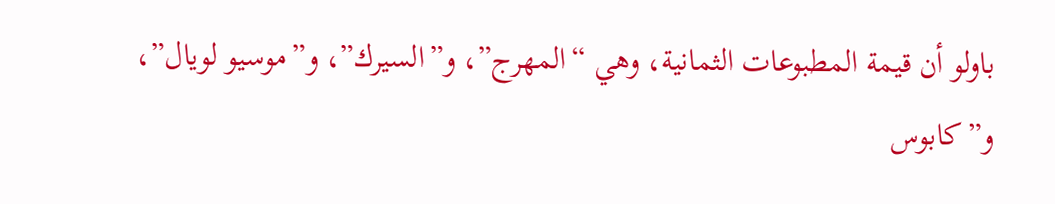باولو أن قيمة المطبوعات الثمانية، وهي “المهرج”، و”السيرك”، و”موسيو لويال”، و”كابوس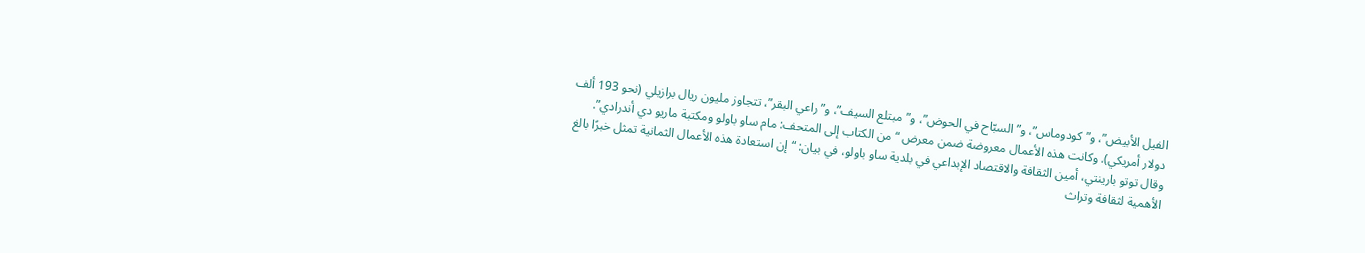الفيل الأبيض”، و”كودوماس”، و”السبّاح في الحوض”، و”مبتلع السيف”، و”راعي البقر”، تتجاوز مليون ريال برازيلي (نحو 193 ألف دولار أمريكي). وكانت هذه الأعمال معروضة ضمن معرض “من الكتاب إلى المتحف: مام ساو باولو ومكتبة ماريو دي أندرادي”.
وقال توتو بارينتي، أمين الثقافة والاقتصاد الإبداعي في بلدية ساو باولو، في بيان: “إن استعادة هذه الأعمال الثمانية تمثل خبرًا بالغ الأهمية لثقافة وتراث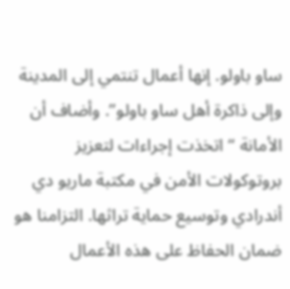ساو باولو. إنها أعمال تنتمي إلى المدينة وإلى ذاكرة أهل ساو باولو”. وأضاف أن الأمانة “اتخذت إجراءات لتعزيز بروتوكولات الأمن في مكتبة ماريو دي أندرادي وتوسيع حماية تراثها. التزامنا هو ضمان الحفاظ على هذه الأعمال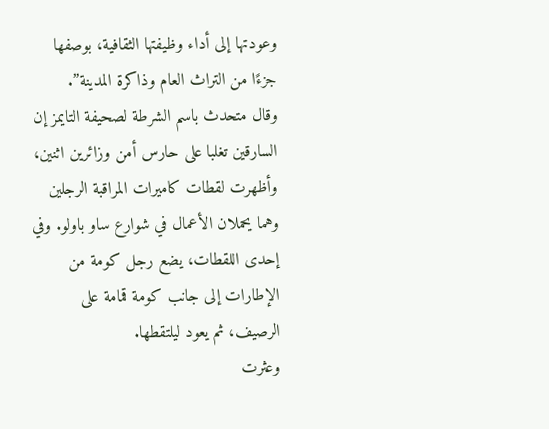وعودتها إلى أداء وظيفتها الثقافية، بوصفها جزءًا من التراث العام وذاكرة المدينة”.
وقال متحدث باسم الشرطة لصحيفة التايمز إن السارقين تغلبا على حارس أمن وزائرين اثنين، وأظهرت لقطات كاميرات المراقبة الرجلين وهما يحملان الأعمال في شوارع ساو باولو. وفي إحدى اللقطات، يضع رجل كومة من الإطارات إلى جانب كومة قمامة على الرصيف، ثم يعود ليلتقطها.
وعثرت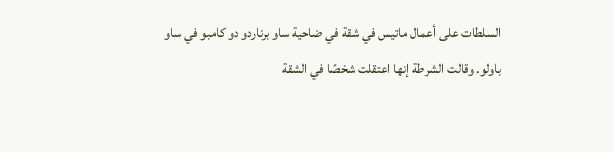السلطات على أعمال ماتيس في شقة في ضاحية ساو برناردو دو كامبو في ساو باولو. وقالت الشرطة إنها اعتقلت شخصًا في الشقة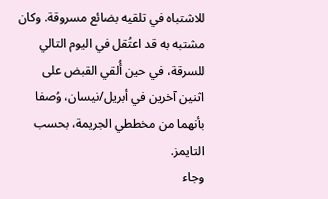للاشتباه في تلقيه بضائع مسروقة. وكان مشتبه به قد اعتُقل في اليوم التالي للسرقة، في حين أُلقي القبض على اثنين آخرين في أبريل/نيسان، وُصفا بأنهما من مخططي الجريمة، بحسب التايمز.
وجاء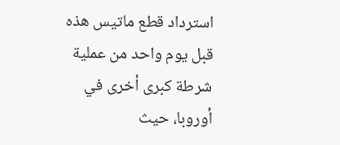استرداد قطع ماتيس هذه قبل يوم واحد من عملية شرطة كبرى أخرى في أوروبا، حيث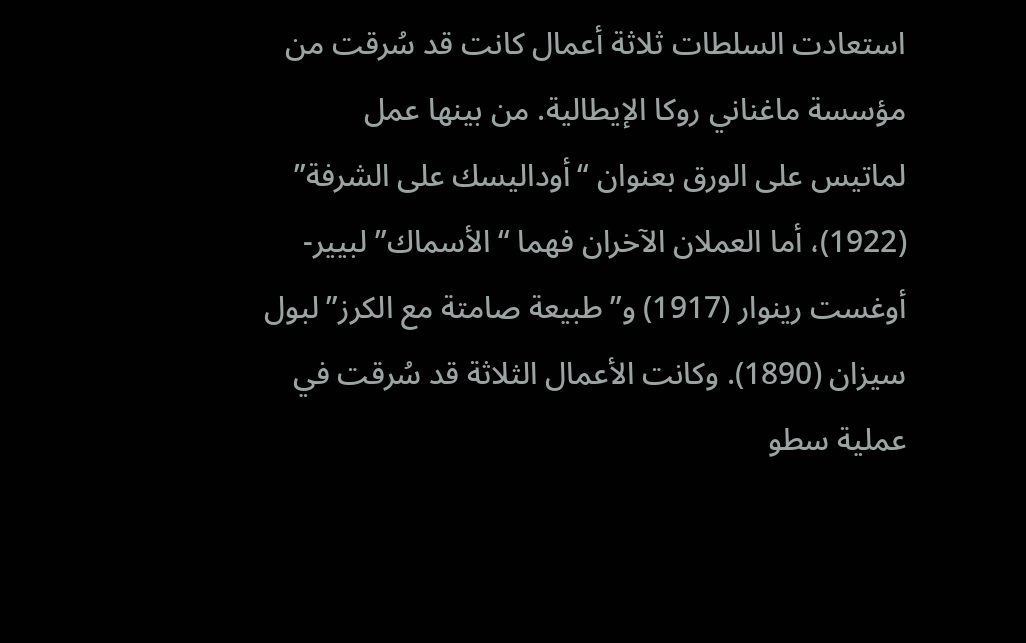استعادت السلطات ثلاثة أعمال كانت قد سُرقت من مؤسسة ماغناني روكا الإيطالية. من بينها عمل لماتيس على الورق بعنوان “أوداليسك على الشرفة” (1922)، أما العملان الآخران فهما “الأسماك” لبيير-أوغست رينوار (1917) و”طبيعة صامتة مع الكرز” لبول سيزان (1890). وكانت الأعمال الثلاثة قد سُرقت في عملية سطو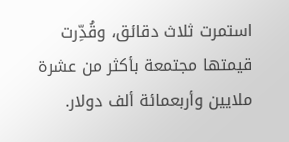استمرت ثلاث دقائق، وقُدِّرت قيمتها مجتمعة بأكثر من عشرة ملايين وأربعمائة ألف دولار.